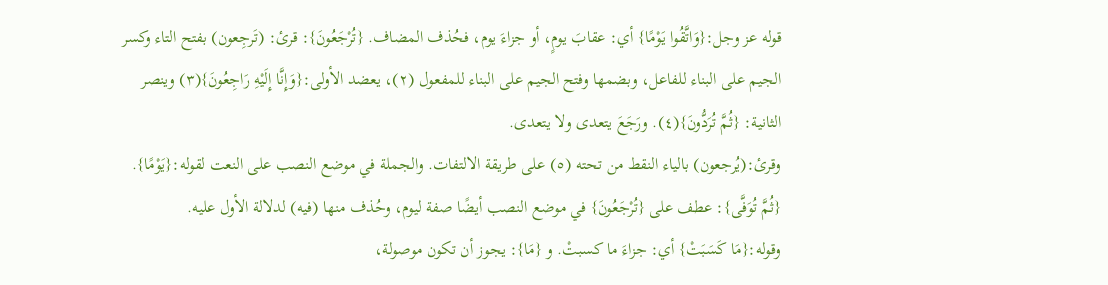قوله عز وجل:{وَاتَّقُوا يَوْمًا} أي: عقابَ يومٍ، أو جزاءَ يوم، فحُذف المضاف. {تُرْجَعُونَ}: قرئ: (تَرجِعون) بفتح التاء وكسر الجيم على البناء للفاعل، وبضمها وفتح الجيم على البناء للمفعول (٢)، يعضد الأولى:{وَإِنَّا إِلَيْهِ رَاجِعُونَ}(٣) وينصر الثانية: {ثُمَّ تُرَدُّونَ}(٤). ورَجَعَ يتعدى ولا يتعدى.
وقرئ:(يُرجعون) بالياء النقط من تحته (٥) على طريقة الالتفات. والجملة في موضع النصب على النعت لقوله:{يَوْمًا}.
{ثُمَّ تُوَفَّى}: عطف على {تُرْجَعُونَ} في موضع النصب أيضًا صفة ليوم، وحُذف منها (فيه) لدلالة الأول عليه.
وقوله:{مَا كَسَبَتْ} أي: جزاءَ ما كسبتْ. و {مَا}: يجوز أن تكون موصولة،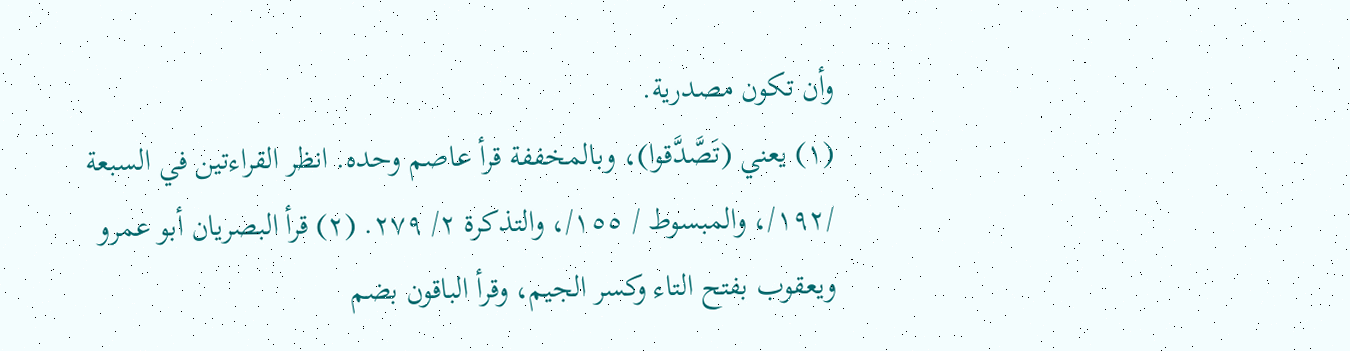وأن تكون مصدرية.
(١) يعني (تَصَّدَّقوا)، وبالمخففة قرأ عاصم وحده. انظر القراءتين في السبعة /١٩٢/، والمبسوط / ١٥٥/، والتذكرة ٢/ ٢٧٩. (٢) قرأ البصريان أبو عمرو ويعقوب بفتح التاء وكسر الجيم، وقرأ الباقون بضم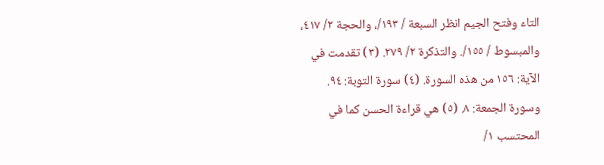التاء وفتح الجيم انظر السبعة / ١٩٣/، والحجة ٢/ ٤١٧، والمبسوط / ١٥٥/. والتذكرة ٢/ ٢٧٩. (٣) تقدمت في الآية: ١٥٦ من هذه السورة. (٤) سورة التوبة: ٩٤. وسورة الجمعة: ٨. (٥) هي قراءة الحسن كما في المحتسب ١/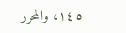١٤٥، والمحرر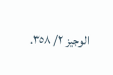الوجيز ٢/ ٣٥٨.